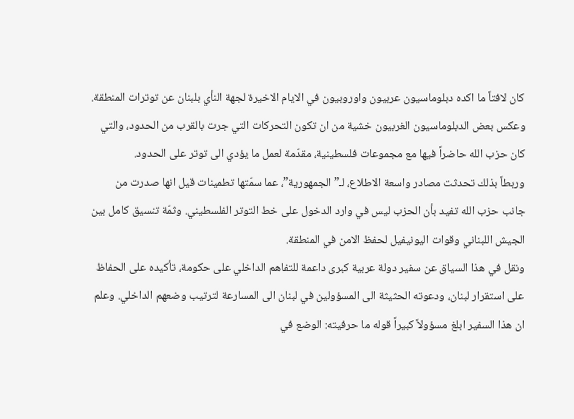كان لافتاً ما اكده دبلوماسيون عربيون واوروبيون في الايام الاخيرة لجهة النأي بلبنان عن توترات المنطقة. وعكس بعض الدبلوماسيون الغربيون خشية من ان تكون التحركات التي جرت بالقرب من الحدود، والتي كان حزب الله حاضراً فيها مع مجموعات فلسطينية، مقدّمة لعمل ما يؤدي الى توتر على الحدود.
وربطاً بذلك تحدثت مصادر واسعة الاطلاع، لـ”الجمهورية”، عما سمّتها تطمينات قيل انها صدرت من جانب حزب الله تفيد بأن الحزب ليس في وارد الدخول على خط التوتر الفلسطيني. وثمّة تنسيق كامل بين الجيش اللبناني وقوات اليونيفيل لحفظ الامن في المنطقة.
ونقل في هذا السياق عن سفير دولة عربية كبرى داعمة للتفاهم الداخلي على حكومة، تأكيده على الحفاظ على استقرار لبنان، ودعوته الحثيثة الى المسؤولين في لبنان الى المسارعة لترتيب وضعهم الداخلي. وعلم ان هذا السفير ابلغ مسؤولاً كبيراً قوله ما حرفيته: الوضع في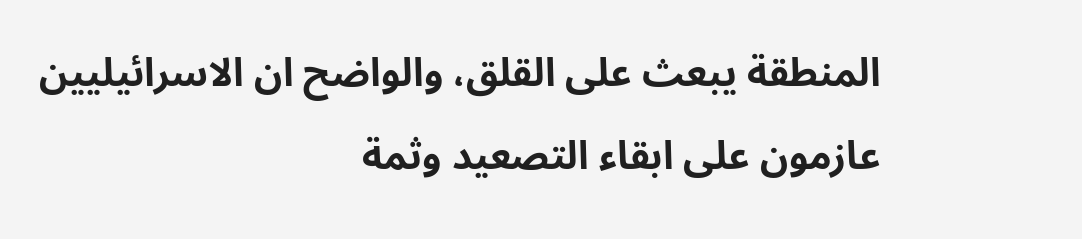المنطقة يبعث على القلق، والواضح ان الاسرائيليين عازمون على ابقاء التصعيد وثمة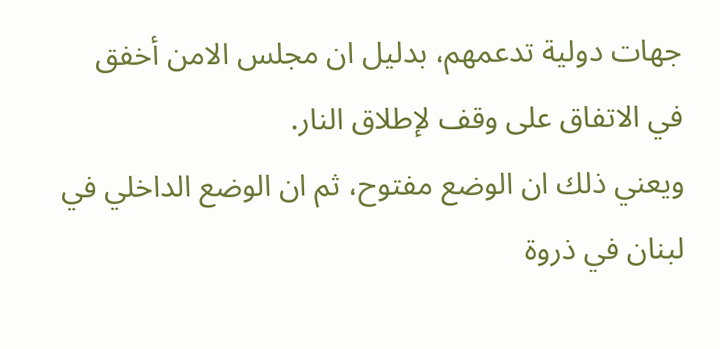جهات دولية تدعمهم، بدليل ان مجلس الامن أخفق في الاتفاق على وقف لإطلاق النار.
ويعني ذلك ان الوضع مفتوح، ثم ان الوضع الداخلي في لبنان في ذروة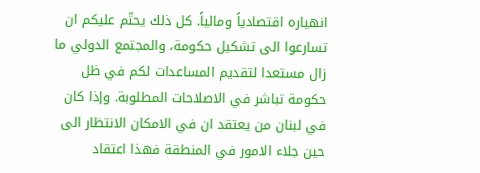انهياره اقتصادياً ومالياً. كل ذلك يحتّم عليكم ان تسارعوا الى تشكيل حكومة، والمجتمع الدولي ما زال مستعدا لتقديم المساعدات لكم في ظل حكومة تباشر في الاصلاحات المطلوبة. وإذا كان في لبنان من يعتقد ان في الامكان الانتظار الى حين جلاء الامور في المنطقة فهذا اعتقاد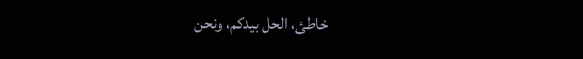خاطئ، الحل بيدكم، ونحن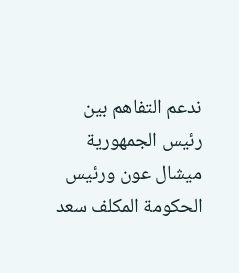ندعم التفاهم بين رئيس الجمهورية ميشال عون ورئيس الحكومة المكلف سعد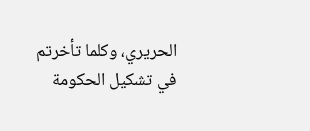الحريري، وكلما تأخرتم في تشكيل الحكومة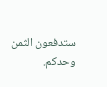ستدفعون الثمن وحدكم.